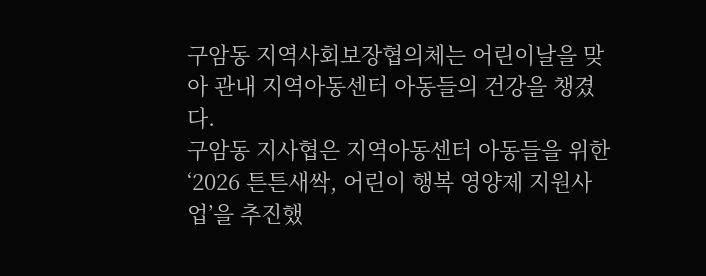구암동 지역사회보장협의체는 어린이날을 맞아 관내 지역아동센터 아동들의 건강을 챙겼다.
구암동 지사협은 지역아동센터 아동들을 위한 ‘2026 튼튼새싹, 어린이 행복 영양제 지원사업’을 추진했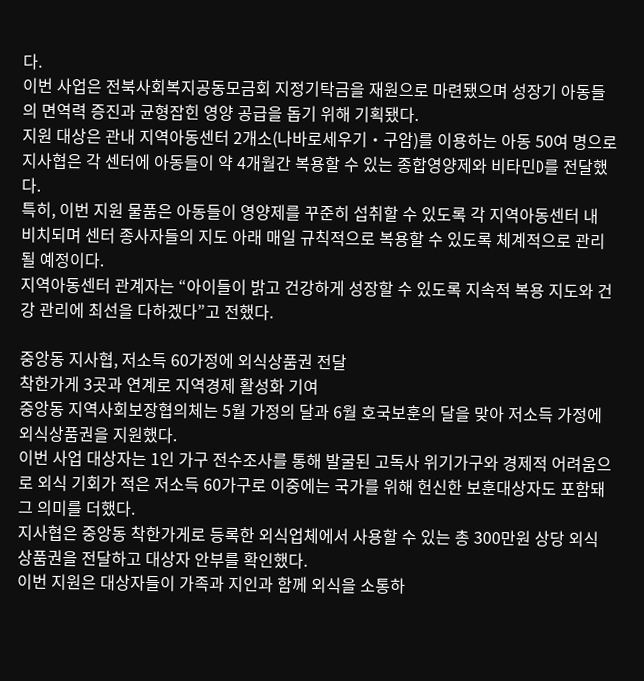다.
이번 사업은 전북사회복지공동모금회 지정기탁금을 재원으로 마련됐으며 성장기 아동들의 면역력 증진과 균형잡힌 영양 공급을 돕기 위해 기획됐다.
지원 대상은 관내 지역아동센터 2개소(나바로세우기‧구암)를 이용하는 아동 50여 명으로 지사협은 각 센터에 아동들이 약 4개월간 복용할 수 있는 종합영양제와 비타민D를 전달했다.
특히, 이번 지원 물품은 아동들이 영양제를 꾸준히 섭취할 수 있도록 각 지역아동센터 내 비치되며 센터 종사자들의 지도 아래 매일 규칙적으로 복용할 수 있도록 체계적으로 관리될 예정이다.
지역아동센터 관계자는 “아이들이 밝고 건강하게 성장할 수 있도록 지속적 복용 지도와 건강 관리에 최선을 다하겠다”고 전했다.

중앙동 지사협, 저소득 60가정에 외식상품권 전달
착한가게 3곳과 연계로 지역경제 활성화 기여
중앙동 지역사회보장협의체는 5월 가정의 달과 6월 호국보훈의 달을 맞아 저소득 가정에 외식상품권을 지원했다.
이번 사업 대상자는 1인 가구 전수조사를 통해 발굴된 고독사 위기가구와 경제적 어려움으로 외식 기회가 적은 저소득 60가구로 이중에는 국가를 위해 헌신한 보훈대상자도 포함돼 그 의미를 더했다.
지사협은 중앙동 착한가게로 등록한 외식업체에서 사용할 수 있는 총 300만원 상당 외식상품권을 전달하고 대상자 안부를 확인했다.
이번 지원은 대상자들이 가족과 지인과 함께 외식을 소통하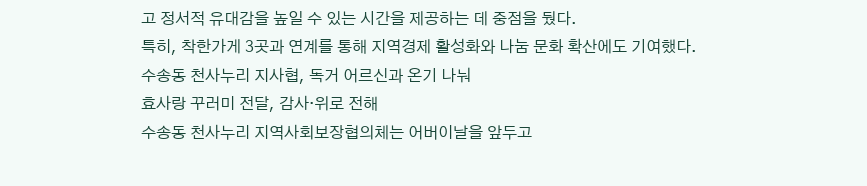고 정서적 유대감을 높일 수 있는 시간을 제공하는 데 중점을 뒀다.
특히, 착한가게 3곳과 연계를 통해 지역경제 활성화와 나눔 문화 확산에도 기여했다.
수송동 천사누리 지사협, 독거 어르신과 온기 나눠
효사랑 꾸러미 전달, 감사‧위로 전해
수송동 천사누리 지역사회보장협의체는 어버이날을 앞두고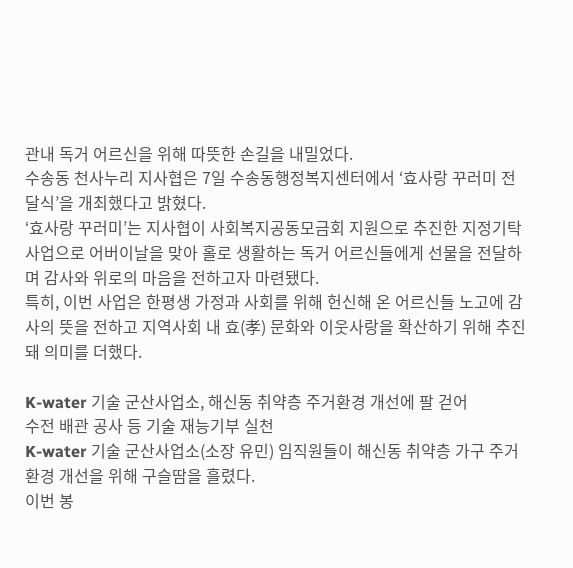관내 독거 어르신을 위해 따뜻한 손길을 내밀었다.
수송동 천사누리 지사협은 7일 수송동행정복지센터에서 ‘효사랑 꾸러미 전달식’을 개최했다고 밝혔다.
‘효사랑 꾸러미’는 지사협이 사회복지공동모금회 지원으로 추진한 지정기탁사업으로 어버이날을 맞아 홀로 생활하는 독거 어르신들에게 선물을 전달하며 감사와 위로의 마음을 전하고자 마련됐다.
특히, 이번 사업은 한평생 가정과 사회를 위해 헌신해 온 어르신들 노고에 감사의 뜻을 전하고 지역사회 내 효(孝) 문화와 이웃사랑을 확산하기 위해 추진돼 의미를 더했다.

K-water 기술 군산사업소, 해신동 취약층 주거환경 개선에 팔 걷어
수전 배관 공사 등 기술 재능기부 실천
K-water 기술 군산사업소(소장 유민) 임직원들이 해신동 취약층 가구 주거환경 개선을 위해 구슬땀을 흘렸다.
이번 봉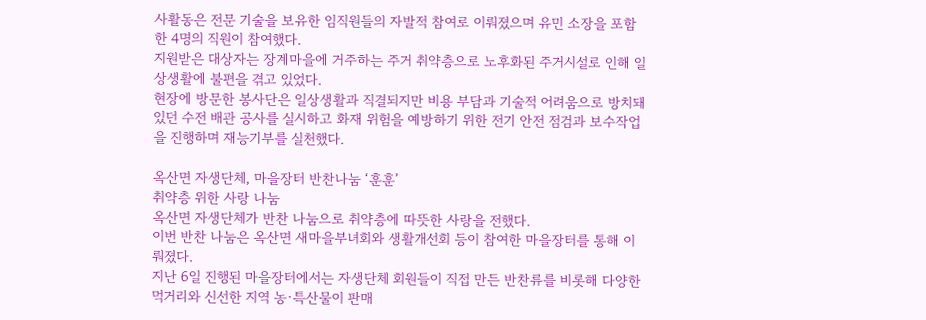사활동은 전문 기술을 보유한 임직원들의 자발적 참여로 이뤄졌으며 유민 소장을 포함한 4명의 직원이 참여했다.
지원받은 대상자는 장계마을에 거주하는 주거 취약층으로 노후화된 주거시설로 인해 일상생활에 불편을 겪고 있었다.
현장에 방문한 봉사단은 일상생활과 직결되지만 비용 부담과 기술적 어려움으로 방치돼 있던 수전 배관 공사를 실시하고 화재 위험을 예방하기 위한 전기 안전 점검과 보수작업을 진행하며 재능기부를 실천했다.

옥산면 자생단체, 마을장터 반찬나눔 ‘훈훈’
취약층 위한 사랑 나눔
옥산면 자생단체가 반찬 나눔으로 취약층에 따뜻한 사랑을 전했다.
이번 반찬 나눔은 옥산면 새마을부녀회와 생활개선회 등이 참여한 마을장터를 통해 이뤄졌다.
지난 6일 진행된 마을장터에서는 자생단체 회원들이 직접 만든 반찬류를 비롯해 다양한 먹거리와 신선한 지역 농·특산물이 판매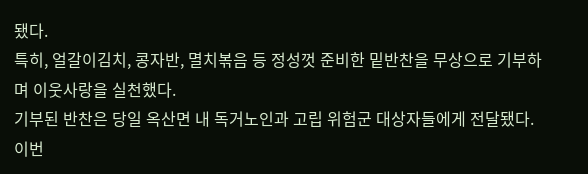됐다.
특히, 얼갈이김치, 콩자반, 멸치볶음 등 정성껏 준비한 밑반찬을 무상으로 기부하며 이웃사랑을 실천했다.
기부된 반찬은 당일 옥산면 내 독거노인과 고립 위험군 대상자들에게 전달됐다.
이번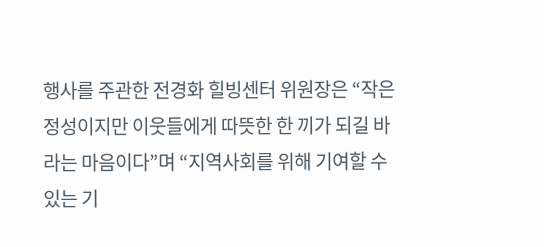행사를 주관한 전경화 힐빙센터 위원장은 “작은 정성이지만 이웃들에게 따뜻한 한 끼가 되길 바라는 마음이다”며 “지역사회를 위해 기여할 수 있는 기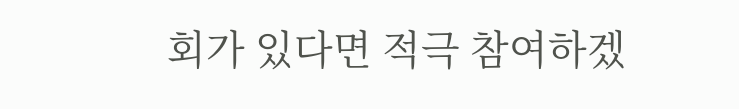회가 있다면 적극 참여하겠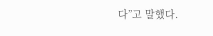다”고 말했다.